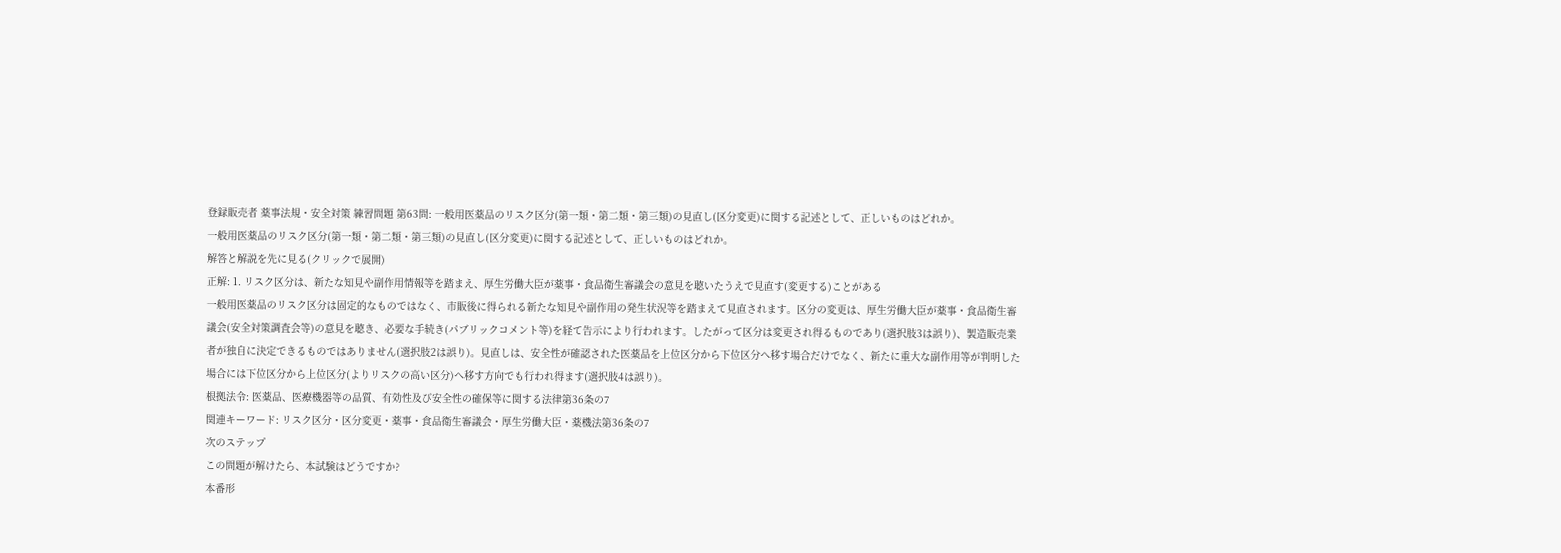登録販売者 薬事法規・安全対策 練習問題 第63問: 一般用医薬品のリスク区分(第一類・第二類・第三類)の見直し(区分変更)に関する記述として、正しいものはどれか。
一般用医薬品のリスク区分(第一類・第二類・第三類)の見直し(区分変更)に関する記述として、正しいものはどれか。
解答と解説を先に見る(クリックで展開)
正解: 1. リスク区分は、新たな知見や副作用情報等を踏まえ、厚生労働大臣が薬事・食品衛生審議会の意見を聴いたうえで見直す(変更する)ことがある
一般用医薬品のリスク区分は固定的なものではなく、市販後に得られる新たな知見や副作用の発生状況等を踏まえて見直されます。区分の変更は、厚生労働大臣が薬事・食品衛生審議会(安全対策調査会等)の意見を聴き、必要な手続き(パブリックコメント等)を経て告示により行われます。したがって区分は変更され得るものであり(選択肢3は誤り)、製造販売業者が独自に決定できるものではありません(選択肢2は誤り)。見直しは、安全性が確認された医薬品を上位区分から下位区分へ移す場合だけでなく、新たに重大な副作用等が判明した場合には下位区分から上位区分(よりリスクの高い区分)へ移す方向でも行われ得ます(選択肢4は誤り)。
根拠法令: 医薬品、医療機器等の品質、有効性及び安全性の確保等に関する法律第36条の7
関連キーワード: リスク区分・区分変更・薬事・食品衛生審議会・厚生労働大臣・薬機法第36条の7
次のステップ
この問題が解けたら、本試験はどうですか?
本番形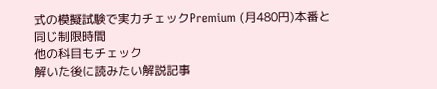式の模擬試験で実力チェックPremium (月480円)本番と同じ制限時間
他の科目もチェック
解いた後に読みたい解説記事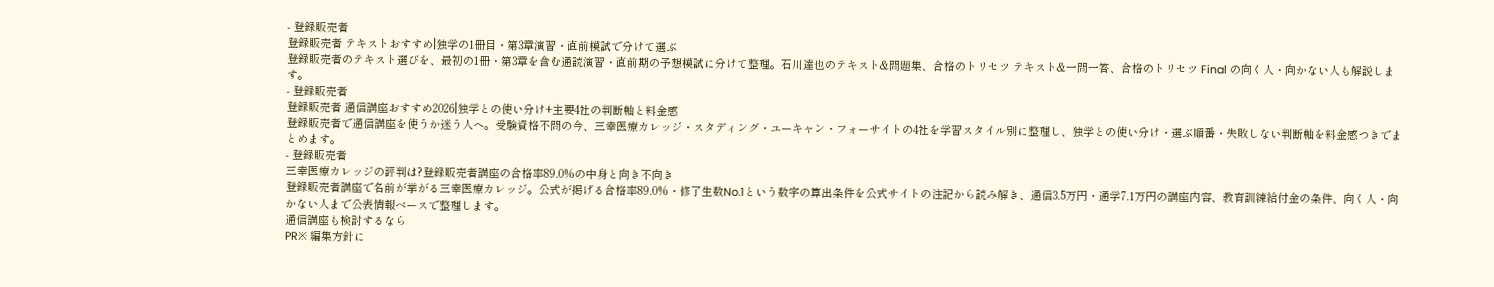- 登録販売者
登録販売者 テキストおすすめ|独学の1冊目・第3章演習・直前模試で分けて選ぶ
登録販売者のテキスト選びを、最初の1冊・第3章を含む通読演習・直前期の予想模試に分けて整理。石川達也のテキスト&問題集、合格のトリセツ テキスト&一問一答、合格のトリセツ Final の向く人・向かない人も解説します。
- 登録販売者
登録販売者 通信講座おすすめ2026|独学との使い分け+主要4社の判断軸と料金感
登録販売者で通信講座を使うか迷う人へ。受験資格不問の今、三幸医療カレッジ・スタディング・ユーキャン・フォーサイトの4社を学習スタイル別に整理し、独学との使い分け・選ぶ順番・失敗しない判断軸を料金感つきでまとめます。
- 登録販売者
三幸医療カレッジの評判は?登録販売者講座の合格率89.0%の中身と向き不向き
登録販売者講座で名前が挙がる三幸医療カレッジ。公式が掲げる合格率89.0%・修了生数No.1という数字の算出条件を公式サイトの注記から読み解き、通信3.5万円・通学7.1万円の講座内容、教育訓練給付金の条件、向く人・向かない人まで公表情報ベースで整理します。
通信講座も検討するなら
PR※ 編集方針に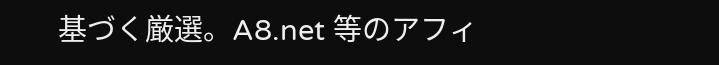基づく厳選。A8.net 等のアフィ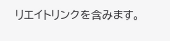リエイトリンクを含みます。